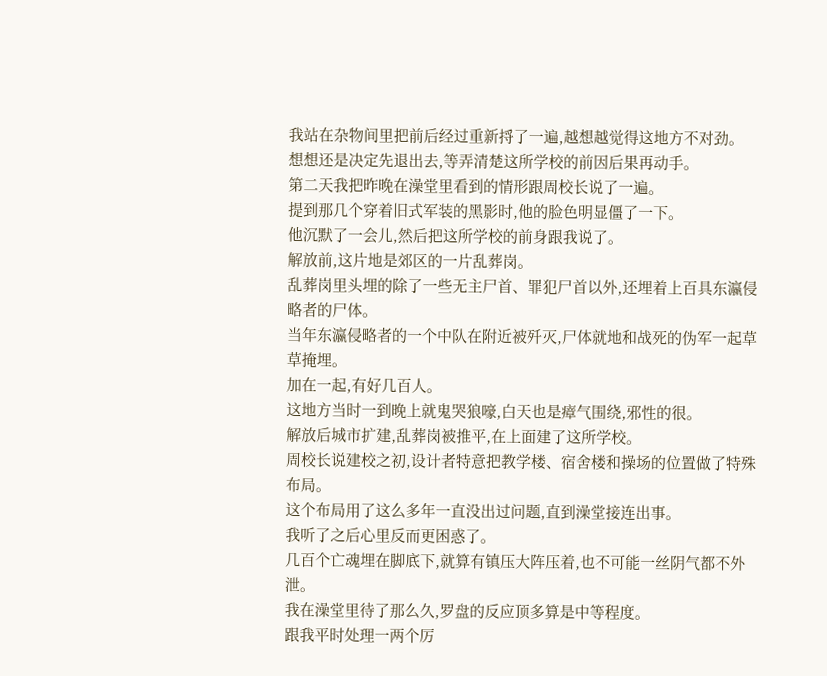我站在杂物间里把前后经过重新捋了一遍,越想越觉得这地方不对劲。
想想还是决定先退出去,等弄清楚这所学校的前因后果再动手。
第二天我把昨晚在澡堂里看到的情形跟周校长说了一遍。
提到那几个穿着旧式军装的黑影时,他的脸色明显僵了一下。
他沉默了一会儿,然后把这所学校的前身跟我说了。
解放前,这片地是郊区的一片乱葬岗。
乱葬岗里头埋的除了一些无主尸首、罪犯尸首以外,还埋着上百具东瀛侵略者的尸体。
当年东瀛侵略者的一个中队在附近被歼灭,尸体就地和战死的伪军一起草草掩埋。
加在一起,有好几百人。
这地方当时一到晚上就鬼哭狼嚎,白天也是瘴气围绕,邪性的很。
解放后城市扩建,乱葬岗被推平,在上面建了这所学校。
周校长说建校之初,设计者特意把教学楼、宿舍楼和操场的位置做了特殊布局。
这个布局用了这么多年一直没出过问题,直到澡堂接连出事。
我听了之后心里反而更困惑了。
几百个亡魂埋在脚底下,就算有镇压大阵压着,也不可能一丝阴气都不外泄。
我在澡堂里待了那么久,罗盘的反应顶多算是中等程度。
跟我平时处理一两个厉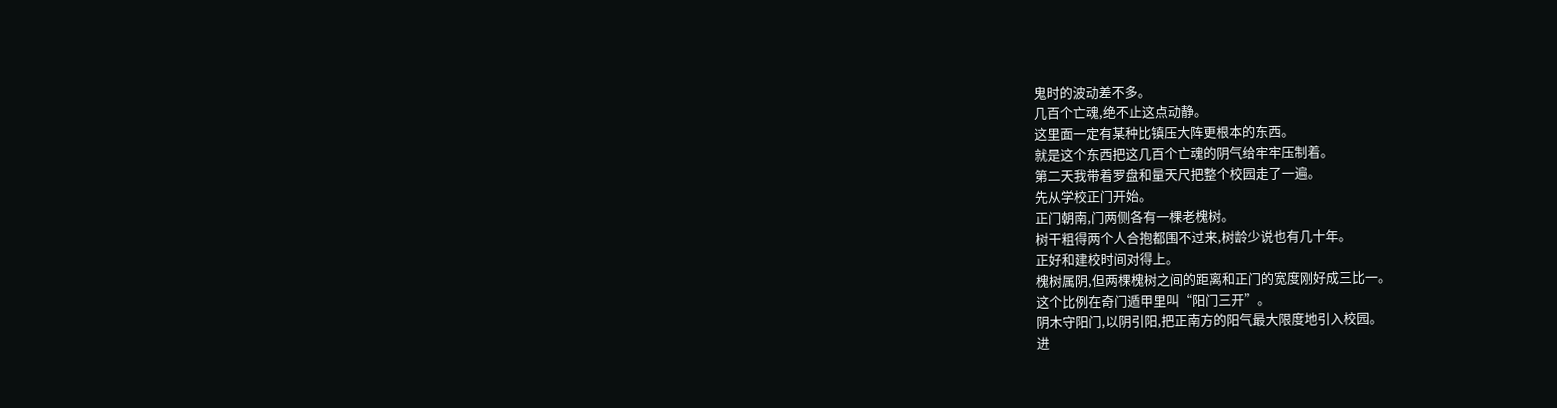鬼时的波动差不多。
几百个亡魂,绝不止这点动静。
这里面一定有某种比镇压大阵更根本的东西。
就是这个东西把这几百个亡魂的阴气给牢牢压制着。
第二天我带着罗盘和量天尺把整个校园走了一遍。
先从学校正门开始。
正门朝南,门两侧各有一棵老槐树。
树干粗得两个人合抱都围不过来,树龄少说也有几十年。
正好和建校时间对得上。
槐树属阴,但两棵槐树之间的距离和正门的宽度刚好成三比一。
这个比例在奇门遁甲里叫“阳门三开”。
阴木守阳门,以阴引阳,把正南方的阳气最大限度地引入校园。
进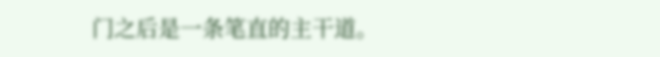门之后是一条笔直的主干道。